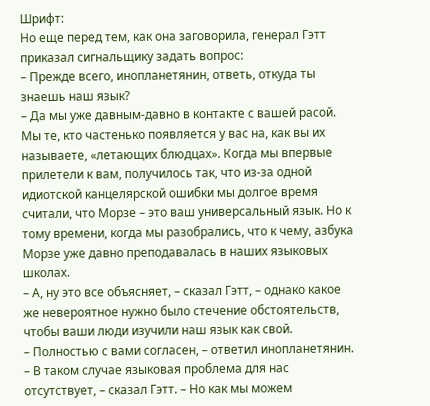Шрифт:
Но еще перед тем, как она заговорила, генерал Гэтт приказал сигнальщику задать вопрос:
– Прежде всего, инопланетянин, ответь, откуда ты знаешь наш язык?
– Да мы уже давным-давно в контакте с вашей расой. Мы те, кто частенько появляется у вас на, как вы их называете, «летающих блюдцах». Когда мы впервые прилетели к вам, получилось так, что из-за одной идиотской канцелярской ошибки мы долгое время считали, что Морзе – это ваш универсальный язык. Но к тому времени, когда мы разобрались, что к чему, азбука Морзе уже давно преподавалась в наших языковых школах.
– А, ну это все объясняет, – сказал Гэтт, – однако какое же невероятное нужно было стечение обстоятельств, чтобы ваши люди изучили наш язык как свой.
– Полностью с вами согласен, – ответил инопланетянин.
– В таком случае языковая проблема для нас отсутствует, – сказал Гэтт. – Но как мы можем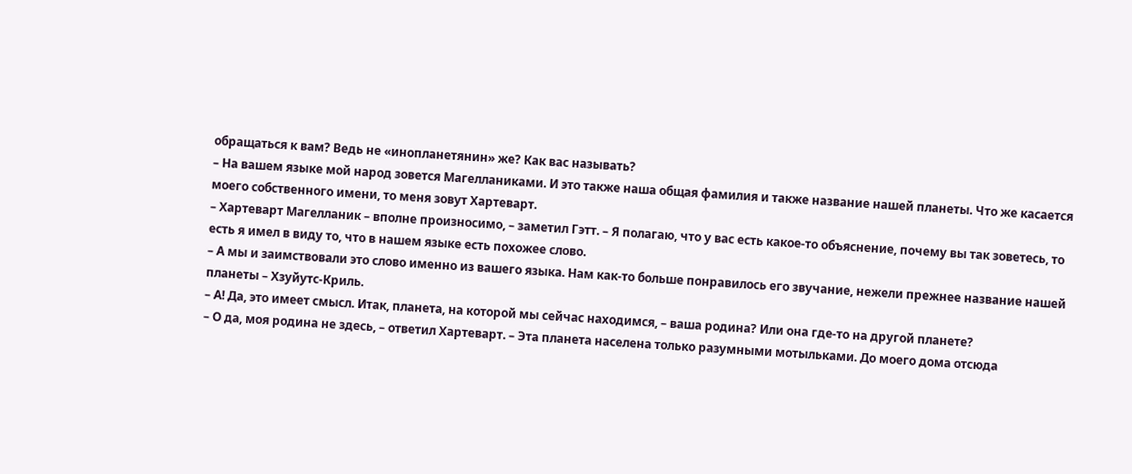обращаться к вам? Ведь не «инопланетянин» же? Как вас называть?
– На вашем языке мой народ зовется Магелланиками. И это также наша общая фамилия и также название нашей планеты. Что же касается моего собственного имени, то меня зовут Хартеварт.
– Хартеварт Магелланик – вполне произносимо, – заметил Гэтт. – Я полагаю, что у вас есть какое-то объяснение, почему вы так зоветесь, то есть я имел в виду то, что в нашем языке есть похожее слово.
– А мы и заимствовали это слово именно из вашего языка. Нам как-то больше понравилось его звучание, нежели прежнее название нашей планеты – Хзуйутс-Криль.
– А! Да, это имеет смысл. Итак, планета, на которой мы сейчас находимся, – ваша родина? Или она где-то на другой планете?
– О да, моя родина не здесь, – ответил Хартеварт. – Эта планета населена только разумными мотыльками. До моего дома отсюда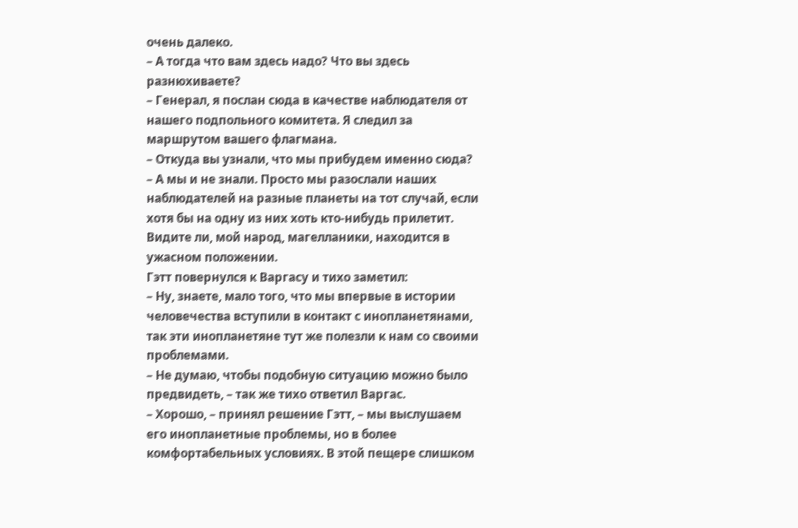очень далеко.
– А тогда что вам здесь надо? Что вы здесь разнюхиваете?
– Генерал, я послан сюда в качестве наблюдателя от нашего подпольного комитета. Я следил за маршрутом вашего флагмана.
– Откуда вы узнали, что мы прибудем именно сюда?
– А мы и не знали. Просто мы разослали наших наблюдателей на разные планеты на тот случай, если хотя бы на одну из них хоть кто-нибудь прилетит. Видите ли, мой народ, магелланики, находится в ужасном положении.
Гэтт повернулся к Варгасу и тихо заметил:
– Ну, знаете, мало того, что мы впервые в истории человечества вступили в контакт с инопланетянами, так эти инопланетяне тут же полезли к нам со своими проблемами.
– Не думаю, чтобы подобную ситуацию можно было предвидеть, – так же тихо ответил Варгас.
– Хорошо, – принял решение Гэтт, – мы выслушаем его инопланетные проблемы, но в более комфортабельных условиях. В этой пещере слишком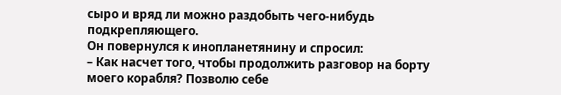сыро и вряд ли можно раздобыть чего-нибудь подкрепляющего.
Он повернулся к инопланетянину и спросил:
– Как насчет того, чтобы продолжить разговор на борту моего корабля? Позволю себе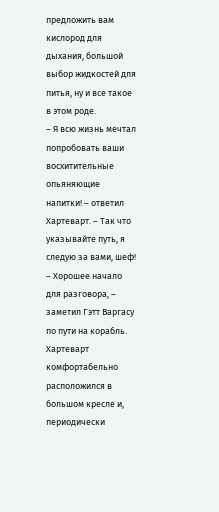предложить вам кислород для дыхания, большой выбор жидкостей для питья, ну и все такое в этом роде.
– Я всю жизнь мечтал попробовать ваши восхитительные опьяняющие напитки! – ответил Хартеварт. – Так что указывайте путь, я следую за вами, шеф!
– Хорошее начало для разговора, – заметил Гэтт Варгасу по пути на корабль.
Хартеварт комфортабельно расположился в большом кресле и, периодически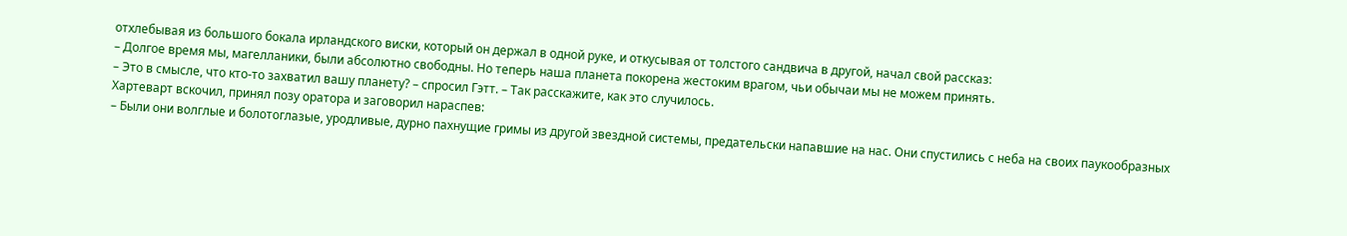отхлебывая из большого бокала ирландского виски, который он держал в одной руке, и откусывая от толстого сандвича в другой, начал свой рассказ:
– Долгое время мы, магелланики, были абсолютно свободны. Но теперь наша планета покорена жестоким врагом, чьи обычаи мы не можем принять.
– Это в смысле, что кто-то захватил вашу планету? – спросил Гэтт. – Так расскажите, как это случилось.
Хартеварт вскочил, принял позу оратора и заговорил нараспев:
– Были они волглые и болотоглазые, уродливые, дурно пахнущие гримы из другой звездной системы, предательски напавшие на нас. Они спустились с неба на своих паукообразных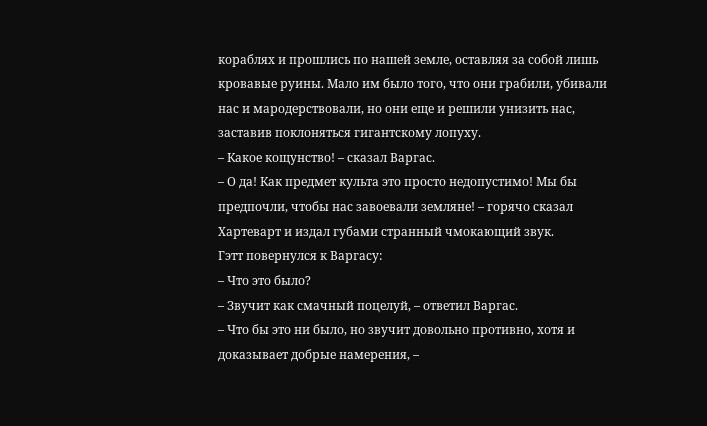кораблях и прошлись по нашей земле, оставляя за собой лишь кровавые руины. Мало им было того, что они грабили, убивали нас и мародерствовали, но они еще и решили унизить нас, заставив поклоняться гигантскому лопуху.
– Какое кощунство! – сказал Варгас.
– О да! Как предмет культа это просто недопустимо! Мы бы предпочли, чтобы нас завоевали земляне! – горячо сказал Хартеварт и издал губами странный чмокающий звук.
Гэтт повернулся к Варгасу:
– Что это было?
– Звучит как смачный поцелуй, – ответил Варгас.
– Что бы это ни было, но звучит довольно противно, хотя и доказывает добрые намерения, –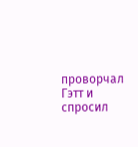проворчал Гэтт и спросил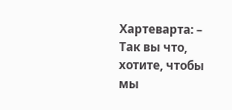Хартеварта: – Так вы что, хотите, чтобы мы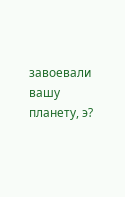завоевали вашу планету, э?